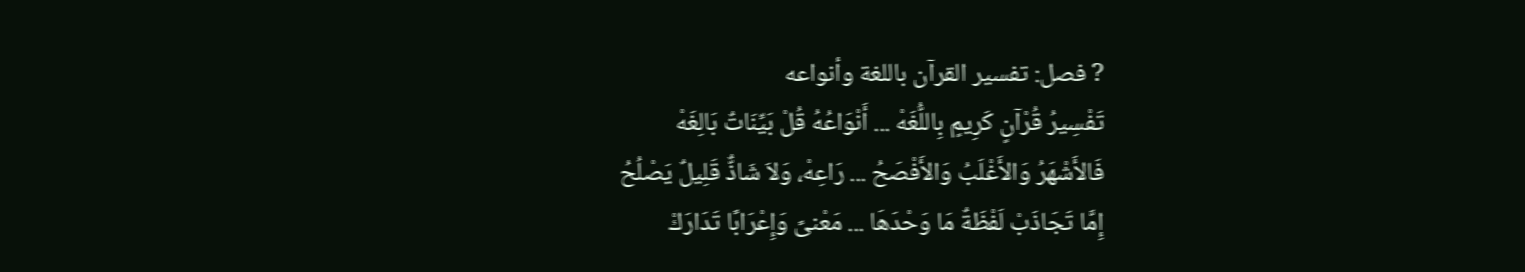? فصل: تفسير القرآن باللغة وأنواعه
تَفْسِيرُ قُرْآنٍ كَرِيمٍ بِاللُّغَهْ ... أَنْوَاعُهُ قُلْ بَيِّنَاتٌ بَالِغَهْ
فَالأَشْهَرُ وَالأَغْلَبُ وَالأَفْصَحُ ... رَاعِهْ، وَلاَ شَاذٌّ قَلِيلٌ يَصْلُحُ
إِمَّا تَجَاذَبْ لَفْظَةٌ مَا وَحْدَهَا ... مَعْنىً وَإِعْرَابًا تَدَارَكْ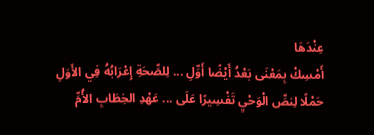عِنْدَهَا
أَمْسِكْ بِمَعْنَى بَعْدُ أَيْضًا أَوِّلِ ... لِلصِّحَةِ إِعْرَابُهُ فِي الأَوَلِ
حَمْلًا لِنصِّ الْوَحْيِ تَفْسِيرًا عَلَى ... عَهْدِ الخِطَابِ الأُمِّ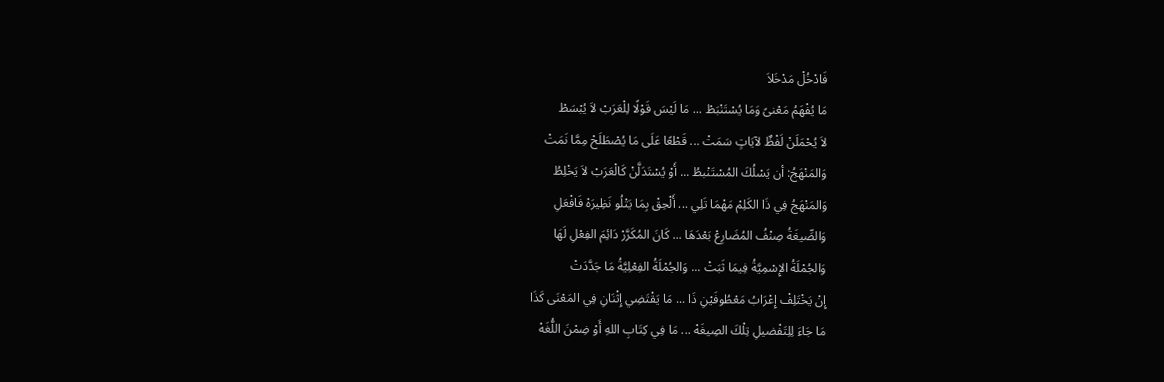فَادْخُلْ مَدْخَلاَ
مَا يُفْهَمُ مَعْنىً وَمَا يُسْتَنْبَطْ ... مَا لَيْسَ قَوْلًا لِلْعَرَبْ لاَ يُبْسَطْ
لاَ يُحْمَلَنْ لَفْظٌ لآيَاتٍ سَمَتْ ... قَطْعًا عَلَى مَا يُصْطَلَحْ مِمَّا نَمَتْ
وَالمَنْهَجُ: أن يَسْلُكَ المُسْتَنْبطُ ... أَوْ يُسْتَدَلَّنْ كَالْعَرَبْ لاَ يَخْلِطُ
وَالمَنْهَجُ فِي ذَا الكَلِمْ مَهْمَا تَلِي ... أَلْحِقْ بِمَا يَتْلُو نَظِيرَهْ فَافْعَلِ
وَالصِّيغَةُ صِنْفُ المُضَارِعْ بَعْدَهَا ... كَانَ المُكَرَّرْ دَائِمَ الفِعْلِ لَهَا
وَالجُمْلَةُ الإِسْمِيَّةُ فِيمَا ثَبَتْ ... وَالجُمْلَةُ الفِعْلِيَّةُ مَا جَدَّدَتْ
إِنْ يَخْتَلِفْ إِعْرَابُ مَعْطُوفَيْنِ ذَا ... مَا يَقْتَضِي إِثْنَانِ فِي المَعْنَى كَذَا
مَا جَاءَ لِلِتَفْضيلِ تِلْكَ الصِيغَهْ ... مَا فِي كِتَابِ اللهِ أَوْ ضِمْنَ اللُّغَهْ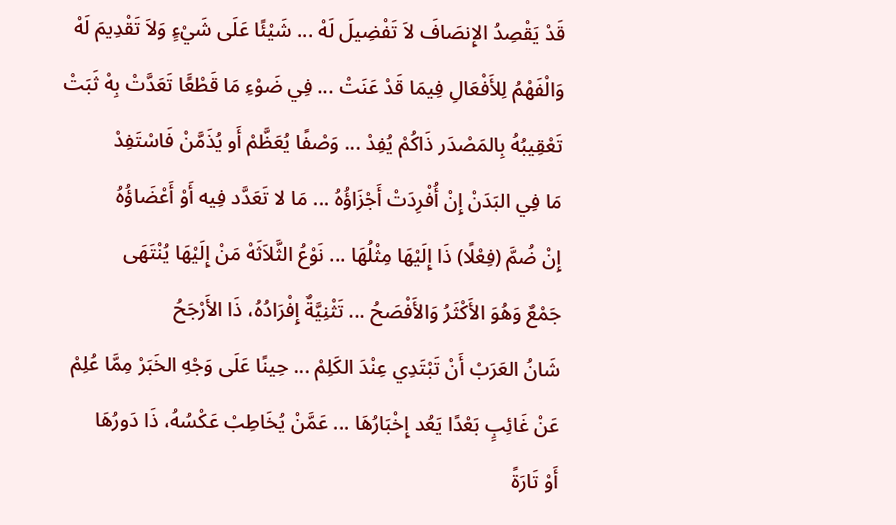قَدْ يَقْصِدُ الإِنصَافَ لاَ تَفْضِيلَ لَهْ ... شَيْئًا عَلَى شَيْءٍ وَلاَ تَقْدِيمَ لَهْ
وَالْفَهْمُ لِلأَفْعَالِ فِيمَا قَدْ عَنَتْ ... فِي ضَوْءِ مَا قَطْعًَا تَعَدَّتْ بِهْ ثَبَتْ
تَعْقِيبُهُ بِالمَصْدَر ذَاكُمْ يُفِدْ ... وَصْفًا يُعَظَّمْ أَو يُذَمَّنْ فَاسْتَفِدْ
مَا فِي البَدَنْ إِنْ أُفْرِدَتْ أَجْزَاؤُهُ ... مَا لا تَعَدَّد فِيه أَوْ أَعْضَاؤُهُ
إِنْ ضُمَّ (فِعْلًا) ذَا إِلَيْهَا مِثْلُهَا ... نَوْعُ الثَّلاَثَهْ مَنْ إِلَيْهَا يُنْتَهَى
جَمْعٌ وَهُوَ الأَكْثَرُ وَالأَفْصَحُ ... تَثْنِيَّةٌ إِفْرَادُهُ، ذَا الأَرْجَحُ
شَانُ العَرَبْ أَنْ تَبْتَدِي عِنْدَ الكَلِمْ ... حِينًا عَلَى وَجْهِ الخَبَرْ مِمَّا عُلِمْ
عَنْ غَائِبٍ بَعْدًا يَعُد إِخْبَارُهَا ... عَمَّنْ يُخَاطِبْ عَكْسُهُ، ذَا دَورُهَا
أَوْ تَارَةً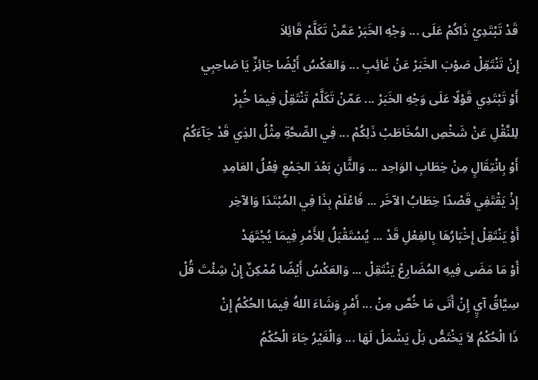قَدْ تَبْتَدِيْ ذَاكُمْ عَلَى ... وَجْهِ الخَبَرْ عَمَّنْ تَكَلَّمْ قَائِلاَ
إِنْ تَنْتَقِلْ صَوْبَ الخَبَرْ عَنْ غَائِبِ ... وَالعَكْسُ أَيْضًا جَائِزٌ يَا صَاحِبِي
أَوْ تَبْتَدِي قَوْلًا عَلَى وَجْهِ الخَبَرْ ... عَمّنْ تَكَلَّمْ تَنْتَقِلْ فِيمَا خُبِرْ
لِلنَّقْلِ عَنْ شَخْصِ المُخَاطَبْ ذَلِكُمْ ... فِي الصِّحَّةِ مِثْلُ الذِي قَدْ جَآءَكُمْ
أَوْ بِانْتِقَالٍ مِنْ خِطَابِ الوَاحِد ... وَالثَّانِ بَعْدَ الجَمْعِ فِعْلُ العَامِدِ
إِذْ يَقْتَفِي قَصْدًا خِطَابُ الآخَر ... فَاعْلَمْ بِذَا فِي المُبْتَدَا وَالآخِر
أَوْ يَنْتَقِلْ إِخْبَارُهَا بِالفِعْلِ قَدْ ... يُسْتَقْبَلُ لِلأَمْرِ فِيمَا يُجْتَهَدْ
أَوْ مَا مَضَى فِيهِ المُضَارِعْ يَنْتَقِلْ ... وَالعَكْسُ أَيْضًا مُمْكِنٌ إِنْ شِئْتَ قُلْ
سِيَّاقُ آيٍ إِنْ أَتَى مَا خُصَّ مِنْ ... أَمْرٍ وَشَاءَ اللهُ فِيمَا الحُكْمُ إِنْ
ذَا الْحُكْمُ لاَ يَخْتَصُّ بَلْ يَشْمَلْ لَهَا ... وَالْغَيْرُ جَاءَ الْحُكْمُ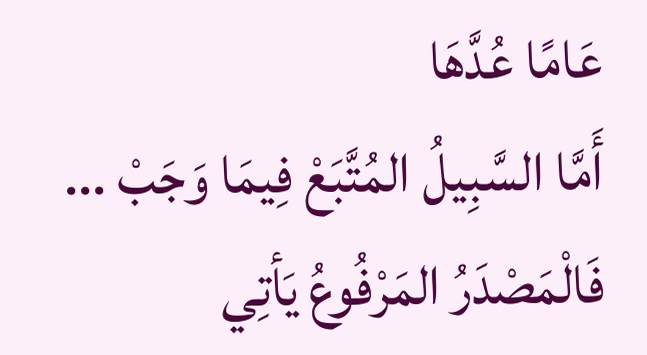عَامًا عُدَّهَا
أَمَّا السَّبِيلُ المُتَّبَعْ فِيمَا وَجَبْ ... فَالْمَصْدَرُ المَرْفُوعُ يَأتِي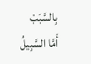بِالسَّبَبْ
أَمَّا السَّبِيلُ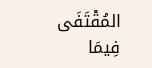المُقْتَفَى فِيمَا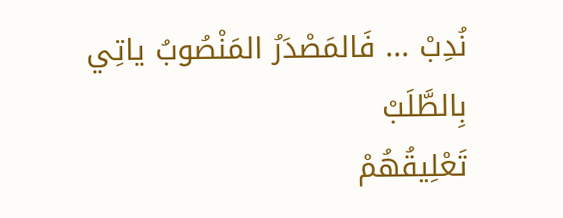نُدِبْ ... فَالمَصْدَرُ المَنْصُوبُ ياتِي بِالطَّلَبْ
تَعْلِيقُهُمْ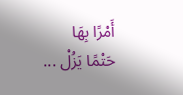أَمْرًا بِهَا حَتْمًا يَزُلْ ...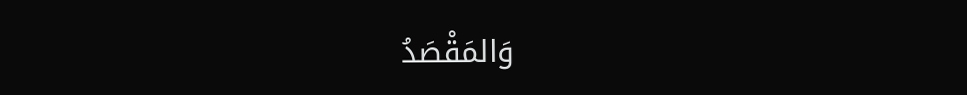وَالمَقْصَدُ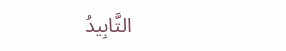التَّابِيدُ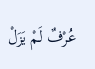عُرْفٌ لَمْ يَزَلْ